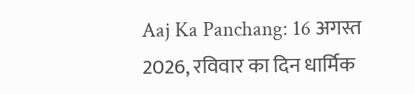Aaj Ka Panchang: 16 अगस्त 2026, रविवार का दिन धार्मिक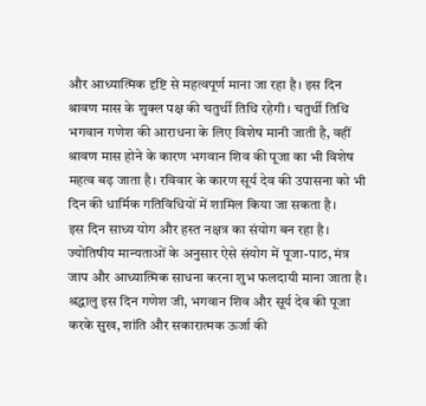और आध्यात्मिक दृष्टि से महत्वपूर्ण माना जा रहा है। इस दिन श्रावण मास के शुक्ल पक्ष की चतुर्थी तिथि रहेगी। चतुर्थी तिथि भगवान गणेश की आराधना के लिए विशेष मानी जाती है, वहीं श्रावण मास होने के कारण भगवान शिव की पूजा का भी विशेष महत्व बढ़ जाता है। रविवार के कारण सूर्य देव की उपासना को भी दिन की धार्मिक गतिविधियों में शामिल किया जा सकता है।
इस दिन साध्य योग और हस्त नक्षत्र का संयोग बन रहा है। ज्योतिषीय मान्यताओं के अनुसार ऐसे संयोग में पूजा-पाठ, मंत्र जाप और आध्यात्मिक साधना करना शुभ फलदायी माना जाता है। श्रद्धालु इस दिन गणेश जी, भगवान शिव और सूर्य देव की पूजा करके सुख, शांति और सकारात्मक ऊर्जा की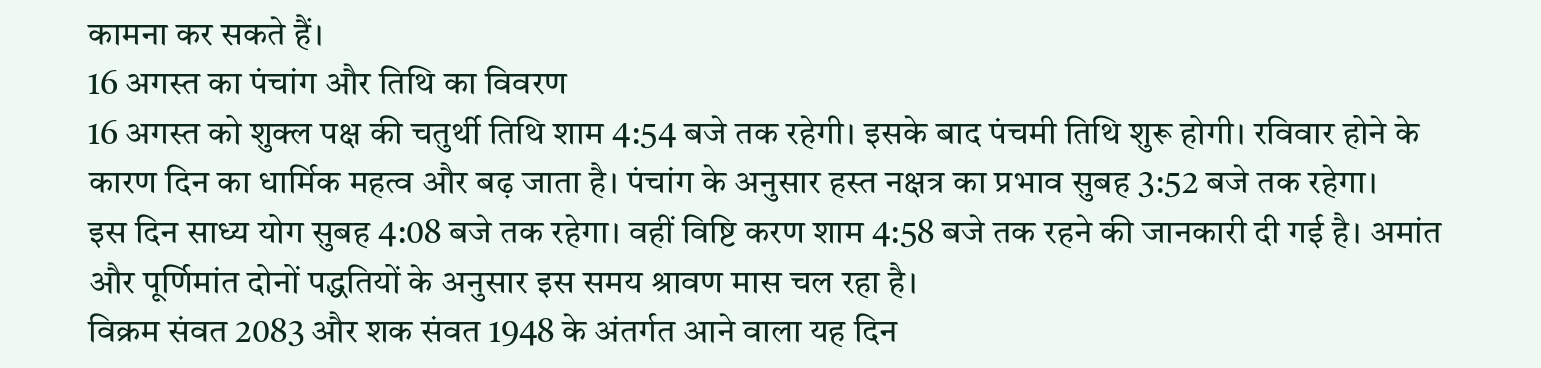कामना कर सकते हैं।
16 अगस्त का पंचांग और तिथि का विवरण
16 अगस्त को शुक्ल पक्ष की चतुर्थी तिथि शाम 4:54 बजे तक रहेगी। इसके बाद पंचमी तिथि शुरू होगी। रविवार होने के कारण दिन का धार्मिक महत्व और बढ़ जाता है। पंचांग के अनुसार हस्त नक्षत्र का प्रभाव सुबह 3:52 बजे तक रहेगा।
इस दिन साध्य योग सुबह 4:08 बजे तक रहेगा। वहीं विष्टि करण शाम 4:58 बजे तक रहने की जानकारी दी गई है। अमांत और पूर्णिमांत दोनों पद्धतियों के अनुसार इस समय श्रावण मास चल रहा है।
विक्रम संवत 2083 और शक संवत 1948 के अंतर्गत आने वाला यह दिन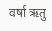वर्षा ऋतु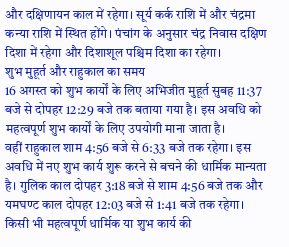और दक्षिणायन काल में रहेगा। सूर्य कर्क राशि में और चंद्रमा कन्या राशि में स्थित होंगे। पंचांग के अनुसार चंद्र निवास दक्षिण दिशा में रहेगा और दिशाशूल पश्चिम दिशा का रहेगा।
शुभ मुहूर्त और राहुकाल का समय
16 अगस्त को शुभ कार्यों के लिए अभिजीत मुहूर्त सुबह 11:37 बजे से दोपहर 12:29 बजे तक बताया गया है। इस अवधि को महत्वपूर्ण शुभ कार्यों के लिए उपयोगी माना जाता है।
वहीं राहुकाल शाम 4:56 बजे से 6:33 बजे तक रहेगा। इस अवधि में नए शुभ कार्य शुरू करने से बचने की धार्मिक मान्यता है। गुलिक काल दोपहर 3:18 बजे से शाम 4:56 बजे तक और यमघण्ट काल दोपहर 12:03 बजे से 1:41 बजे तक रहेगा।
किसी भी महत्वपूर्ण धार्मिक या शुभ कार्य की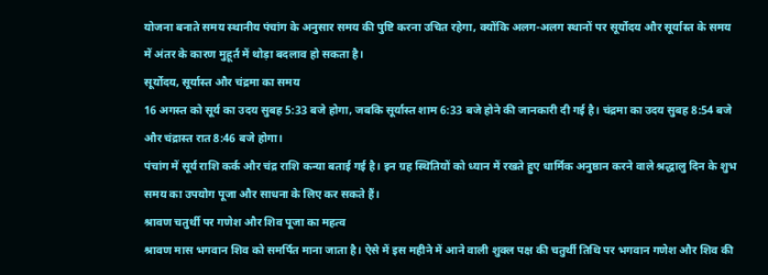योजना बनाते समय स्थानीय पंचांग के अनुसार समय की पुष्टि करना उचित रहेगा, क्योंकि अलग-अलग स्थानों पर सूर्योदय और सूर्यास्त के समय में अंतर के कारण मुहूर्त में थोड़ा बदलाव हो सकता है।
सूर्योदय, सूर्यास्त और चंद्रमा का समय
16 अगस्त को सूर्य का उदय सुबह 5:33 बजे होगा, जबकि सूर्यास्त शाम 6:33 बजे होने की जानकारी दी गई है। चंद्रमा का उदय सुबह 8:54 बजे और चंद्रास्त रात 8:46 बजे होगा।
पंचांग में सूर्य राशि कर्क और चंद्र राशि कन्या बताई गई है। इन ग्रह स्थितियों को ध्यान में रखते हुए धार्मिक अनुष्ठान करने वाले श्रद्धालु दिन के शुभ समय का उपयोग पूजा और साधना के लिए कर सकते हैं।
श्रावण चतुर्थी पर गणेश और शिव पूजा का महत्व
श्रावण मास भगवान शिव को समर्पित माना जाता है। ऐसे में इस महीने में आने वाली शुक्ल पक्ष की चतुर्थी तिथि पर भगवान गणेश और शिव की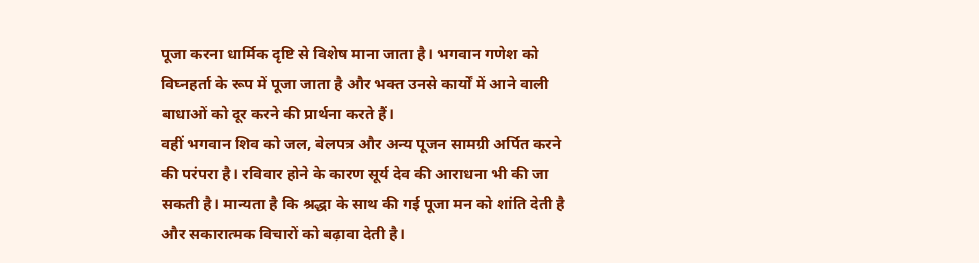पूजा करना धार्मिक दृष्टि से विशेष माना जाता है। भगवान गणेश को विघ्नहर्ता के रूप में पूजा जाता है और भक्त उनसे कार्यों में आने वाली बाधाओं को दूर करने की प्रार्थना करते हैं।
वहीं भगवान शिव को जल, बेलपत्र और अन्य पूजन सामग्री अर्पित करने की परंपरा है। रविवार होने के कारण सूर्य देव की आराधना भी की जा सकती है। मान्यता है कि श्रद्धा के साथ की गई पूजा मन को शांति देती है और सकारात्मक विचारों को बढ़ावा देती है।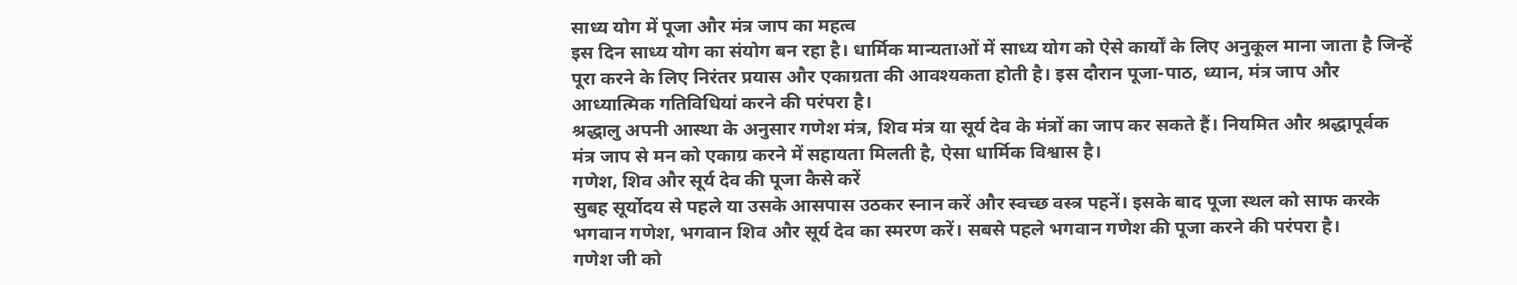साध्य योग में पूजा और मंत्र जाप का महत्व
इस दिन साध्य योग का संयोग बन रहा है। धार्मिक मान्यताओं में साध्य योग को ऐसे कार्यों के लिए अनुकूल माना जाता है जिन्हें पूरा करने के लिए निरंतर प्रयास और एकाग्रता की आवश्यकता होती है। इस दौरान पूजा-पाठ, ध्यान, मंत्र जाप और आध्यात्मिक गतिविधियां करने की परंपरा है।
श्रद्धालु अपनी आस्था के अनुसार गणेश मंत्र, शिव मंत्र या सूर्य देव के मंत्रों का जाप कर सकते हैं। नियमित और श्रद्धापूर्वक मंत्र जाप से मन को एकाग्र करने में सहायता मिलती है, ऐसा धार्मिक विश्वास है।
गणेश, शिव और सूर्य देव की पूजा कैसे करें
सुबह सूर्योदय से पहले या उसके आसपास उठकर स्नान करें और स्वच्छ वस्त्र पहनें। इसके बाद पूजा स्थल को साफ करके भगवान गणेश, भगवान शिव और सूर्य देव का स्मरण करें। सबसे पहले भगवान गणेश की पूजा करने की परंपरा है।
गणेश जी को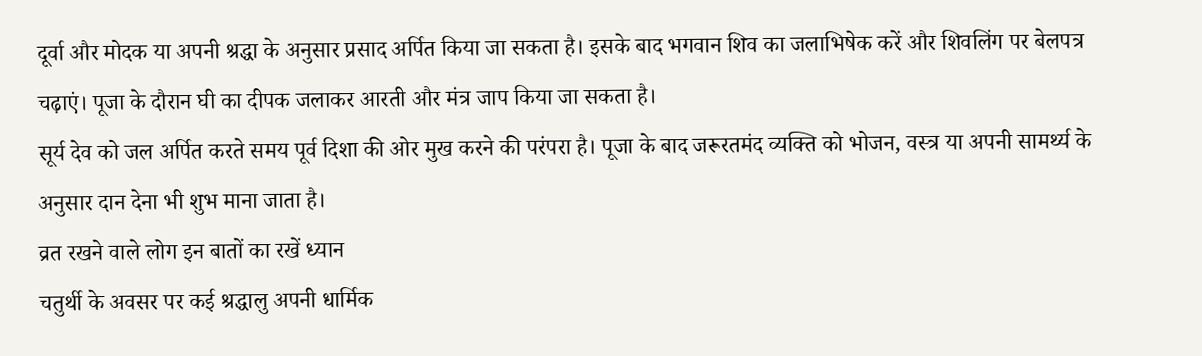दूर्वा और मोदक या अपनी श्रद्धा के अनुसार प्रसाद अर्पित किया जा सकता है। इसके बाद भगवान शिव का जलाभिषेक करें और शिवलिंग पर बेलपत्र चढ़ाएं। पूजा के दौरान घी का दीपक जलाकर आरती और मंत्र जाप किया जा सकता है।
सूर्य देव को जल अर्पित करते समय पूर्व दिशा की ओर मुख करने की परंपरा है। पूजा के बाद जरूरतमंद व्यक्ति को भोजन, वस्त्र या अपनी सामर्थ्य के अनुसार दान देना भी शुभ माना जाता है।
व्रत रखने वाले लोग इन बातों का रखें ध्यान
चतुर्थी के अवसर पर कई श्रद्धालु अपनी धार्मिक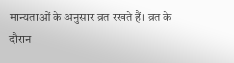मान्यताओं के अनुसार व्रत रखते हैं। व्रत के दौरान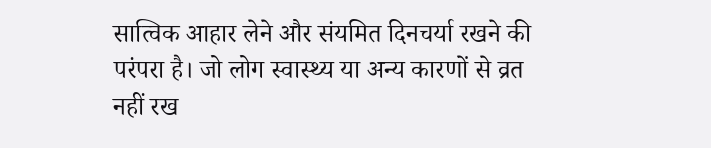सात्विक आहार लेने और संयमित दिनचर्या रखने की परंपरा है। जो लोग स्वास्थ्य या अन्य कारणों से व्रत नहीं रख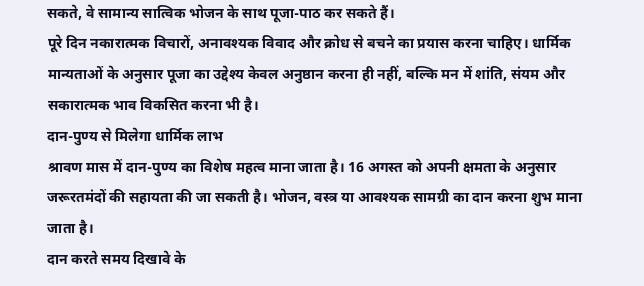सकते, वे सामान्य सात्विक भोजन के साथ पूजा-पाठ कर सकते हैं।
पूरे दिन नकारात्मक विचारों, अनावश्यक विवाद और क्रोध से बचने का प्रयास करना चाहिए। धार्मिक मान्यताओं के अनुसार पूजा का उद्देश्य केवल अनुष्ठान करना ही नहीं, बल्कि मन में शांति, संयम और सकारात्मक भाव विकसित करना भी है।
दान-पुण्य से मिलेगा धार्मिक लाभ
श्रावण मास में दान-पुण्य का विशेष महत्व माना जाता है। 16 अगस्त को अपनी क्षमता के अनुसार जरूरतमंदों की सहायता की जा सकती है। भोजन, वस्त्र या आवश्यक सामग्री का दान करना शुभ माना जाता है।
दान करते समय दिखावे के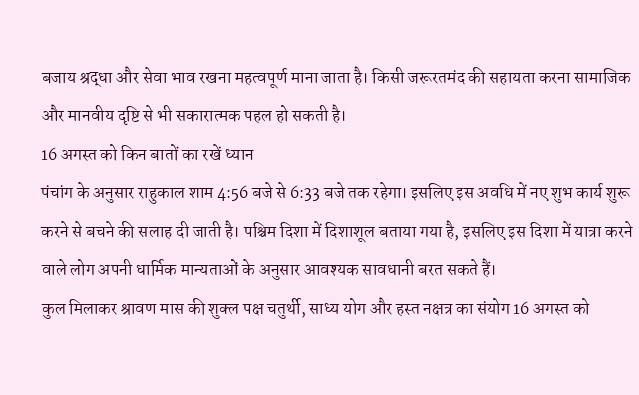बजाय श्रद्धा और सेवा भाव रखना महत्वपूर्ण माना जाता है। किसी जरूरतमंद की सहायता करना सामाजिक और मानवीय दृष्टि से भी सकारात्मक पहल हो सकती है।
16 अगस्त को किन बातों का रखें ध्यान
पंचांग के अनुसार राहुकाल शाम 4:56 बजे से 6:33 बजे तक रहेगा। इसलिए इस अवधि में नए शुभ कार्य शुरू करने से बचने की सलाह दी जाती है। पश्चिम दिशा में दिशाशूल बताया गया है, इसलिए इस दिशा में यात्रा करने वाले लोग अपनी धार्मिक मान्यताओं के अनुसार आवश्यक सावधानी बरत सकते हैं।
कुल मिलाकर श्रावण मास की शुक्ल पक्ष चतुर्थी, साध्य योग और हस्त नक्षत्र का संयोग 16 अगस्त को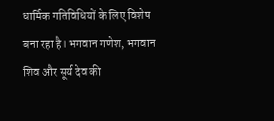धार्मिक गतिविधियों के लिए विशेष बना रहा है। भगवान गणेश, भगवान शिव और सूर्य देव की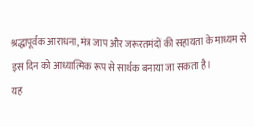श्रद्धापूर्वक आराधना, मंत्र जाप और जरूरतमंदों की सहायता के माध्यम से इस दिन को आध्यात्मिक रूप से सार्थक बनाया जा सकता है।
यह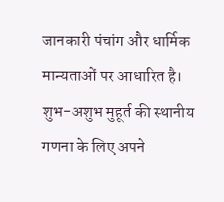जानकारी पंचांग और धार्मिक मान्यताओं पर आधारित है। शुभ-अशुभ मुहूर्त की स्थानीय गणना के लिए अपने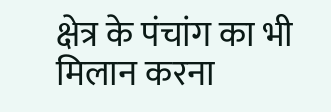क्षेत्र के पंचांग का भी मिलान करना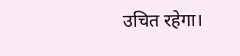उचित रहेगा।